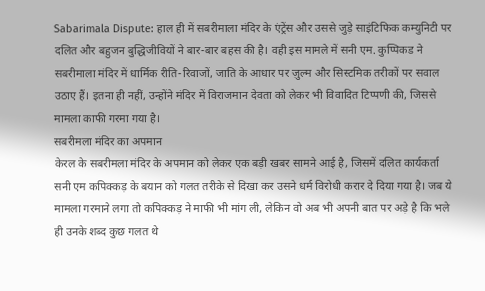Sabarimala Dispute: हाल ही में सबरीमाला मंदिर के एंट्रेंस और उससे जुड़े साइंटिफिक कम्युनिटी पर दलित और बहुजन बुद्धिजीवियों ने बार-बार बहस की है। वही इस मामले में सनी एम. कुप्पिकड ने सबरीमाला मंदिर में धार्मिक रीति-रिवाजों, जाति के आधार पर ज़ुल्म और सिस्टमिक तरीकों पर सवाल उठाए हैं। इतना ही नहीं, उन्होंने मंदिर में विराजमान देवता को लेकर भी विवादित टिप्पणी की, जिससे मामला काफी गरमा गया है।
सबरीमला मंदिर का अपमान
केरल के सबरीमला मंदिर के अपमान को लेकर एक बड़ी खबर सामने आई है, जिसमें दलित कार्यकर्ता सनी एम कपिक्कड़ के बयान को गलत तरीके से दिखा कर उसने धर्म विरोधी करार दे दिया गया है। जब ये मामला गरमाने लगा तो कपिक्कड़ ने माफी भी मांग ली, लेकिन वो अब भी अपनी बात पर अड़े है कि भले ही उनके शब्द कुछ गलत थे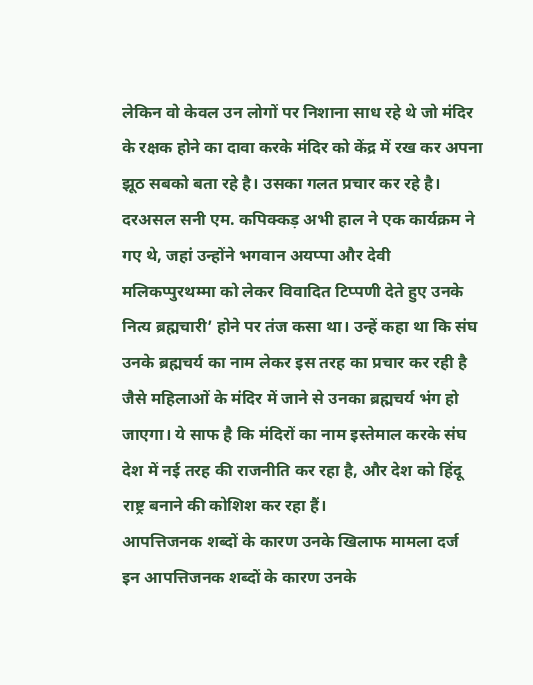लेकिन वो केवल उन लोगों पर निशाना साध रहे थे जो मंदिर के रक्षक होने का दावा करके मंदिर को केंद्र में रख कर अपना झूठ सबको बता रहे है। उसका गलत प्रचार कर रहे है।
दरअसल सनी एम. कपिक्कड़ अभी हाल ने एक कार्यक्रम ने गए थे, जहां उन्होंने भगवान अयप्पा और देवी मलिकप्पुरथम्मा को लेकर विवादित टिप्पणी देते हुए उनके नित्य ब्रह्मचारी’ होने पर तंज कसा था। उन्हें कहा था कि संघ उनके ब्रह्मचर्य का नाम लेकर इस तरह का प्रचार कर रही है जैसे महिलाओं के मंदिर में जाने से उनका ब्रह्मचर्य भंग हो जाएगा। ये साफ है कि मंदिरों का नाम इस्तेमाल करके संघ देश में नई तरह की राजनीति कर रहा है, और देश को हिंदू राष्ट्र बनाने की कोशिश कर रहा हैं।
आपत्तिजनक शब्दों के कारण उनके खिलाफ मामला दर्ज
इन आपत्तिजनक शब्दों के कारण उनके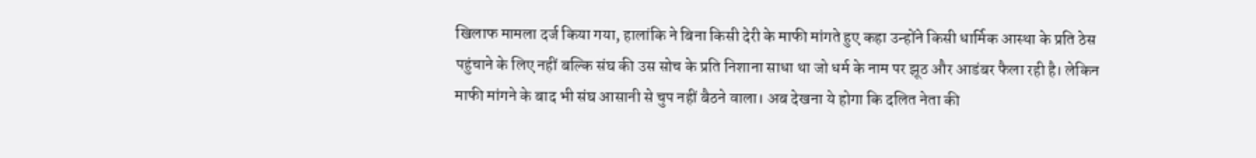खिलाफ मामला दर्ज किया गया, हालांकि ने बिना किसी देरी के माफी मांगते हुए कहा उन्होंने किसी धार्मिक आस्था के प्रति ठेस पहुंचाने के लिए नहीं बल्कि संघ की उस सोच के प्रति निशाना साधा था जो धर्म के नाम पर झूठ और आडंबर फैला रही है। लेकिन माफी मांगने के बाद भी संघ आसानी से चुप नहीं बैठने वाला। अब देखना ये होगा कि दलित नेता की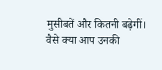मुसीबतें और कितनी बढ़ेगीं। वैसे क्या आप उनकी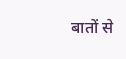बातों से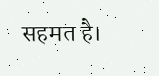सहमत है।